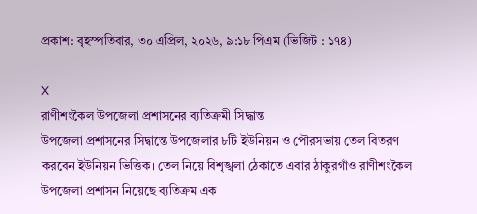প্রকাশ: বৃহস্পতিবার, ৩০ এপ্রিল, ২০২৬, ৯:১৮ পিএম (ভিজিট : ১৭৪)

X
রাণীশংকৈল উপজেলা প্রশাসনের ব্যতিক্রমী সিদ্ধান্ত
উপজেলা প্রশাসনের সিদ্বান্তে উপজেলার ৮টি ইউনিয়ন ও পৌরসভায় তেল বিতরণ করবেন ইউনিয়ন ভিত্তিক। তেল নিয়ে বিশৃঙ্খলা ঠেকাতে এবার ঠাকুরগাঁও রাণীশংকৈল উপজেলা প্রশাসন নিয়েছে ব্যতিক্রম এক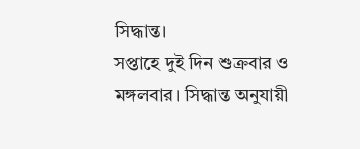সিদ্ধান্ত।
সপ্তাহে দুই দিন শুক্রবার ও মঙ্গলবার। সিদ্ধান্ত অনুযায়ী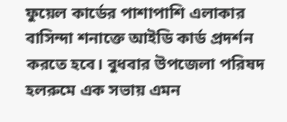ফুয়েল কার্ডের পাশাপাশি এলাকার বাসিন্দা শনাক্তে আইডি কার্ড প্রদর্শন করতে হবে। বুধবার উপজেলা পরিষদ হলরুমে এক সভায় এমন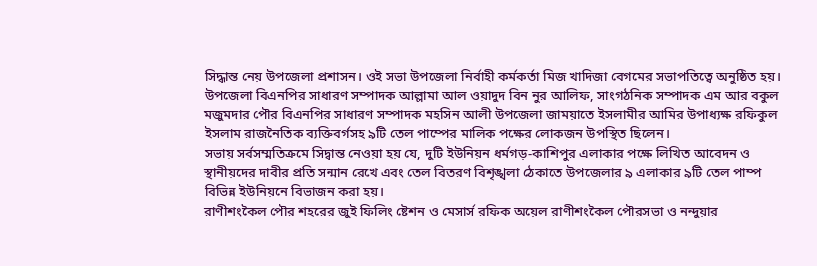সিদ্ধান্ত নেয় উপজেলা প্রশাসন। ওই সভা উপজেলা নির্বাহী কর্মকর্তা মিজ খাদিজা বেগমের সভাপতিত্বে অনুষ্ঠিত হয়।
উপজেলা বিএনপির সাধারণ সম্পাদক আল্লামা আল ওয়াদুদ বিন নুর আলিফ, সাংগঠনিক সম্পাদক এম আর বকুল মজুমদার পৌর বিএনপির সাধারণ সম্পাদক মহসিন আলী উপজেলা জাময়াতে ইসলামীর আমির উপাধ্যক্ষ রফিকুল ইসলাম রাজনৈতিক ব্যক্তিবর্গসহ ৯টি তেল পাম্পের মালিক পক্ষের লোকজন উপস্থিত ছিলেন।
সভায় সর্বসম্মতিক্রমে সিদ্বান্ত নেওয়া হয় যে, দুটি ইউনিয়ন ধর্মগড়-কাশিপুর এলাকার পক্ষে লিখিত আবেদন ও স্থানীয়দের দাবীর প্রতি সন্মান রেখে এবং তেল বিতরণ বিশৃঙ্খলা ঠেকাতে উপজেলার ৯ এলাকার ৯টি তেল পাম্প বিভিন্ন ইউনিয়নে বিভাজন করা হয়।
রাণীশংকৈল পৌর শহরের জুই ফিলিং ষ্টেশন ও মেসার্স রফিক অয়েল রাণীশংকৈল পৌরসভা ও নন্দুয়ার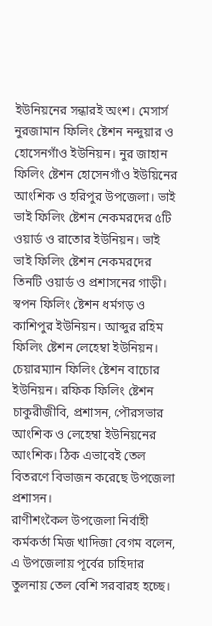ইউনিয়নের সন্ধারই অংশ। মেসার্স নুরজামান ফিলিং ষ্টেশন নন্দুয়ার ও হোসেনগাঁও ইউনিয়ন। নুর জাহান ফিলিং ষ্টেশন হোসেনগাঁও ইউয়িনের আংশিক ও হরিপুর উপজেলা। ভাই ভাই ফিলিং ষ্টেশন নেকমরদের ৫টি ওয়ার্ড ও রাতোর ইউনিয়ন। ভাই ভাই ফিলিং ষ্টেশন নেকমরদের তিনটি ওয়ার্ড ও প্রশাসনের গাড়ী। স্বপন ফিলিং ষ্টেশন ধর্মগড় ও কাশিপুর ইউনিয়ন। আব্দুর রহিম ফিলিং ষ্টেশন লেহেম্বা ইউনিয়ন। চেয়ারম্যান ফিলিং ষ্টেশন বাচোর ইউনিয়ন। রফিক ফিলিং ষ্টেশন চাকুরীজীবি, প্রশাসন, পৌরসভার আংশিক ও লেহেম্বা ইউনিয়নের আংশিক। ঠিক এভাবেই তেল বিতরণে বিভাজন করেছে উপজেলা প্রশাসন।
রাণীশংকৈল উপজেলা নির্বাহী কর্মকর্তা মিজ খাদিজা বেগম বলেন, এ উপজেলায় পূর্বের চাহিদার তুলনায় তেল বেশি সরবারহ হচ্ছে।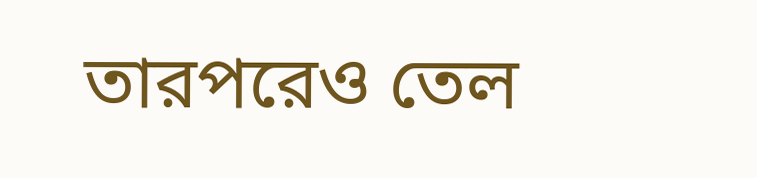তারপরেও তেল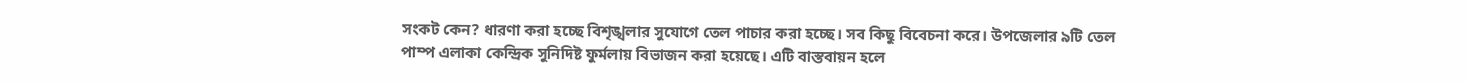সংকট কেন? ধারণা করা হচ্ছে বিশৃঙ্খলার সুযোগে তেল পাচার করা হচ্ছে। সব কিছু বিবেচনা করে। উপজেলার ৯টি তেল পাম্প এলাকা কেন্দ্রিক সুনিদিষ্ট ফুর্মলায় বিভাজন করা হয়েছে। এটি বাস্তবায়ন হলে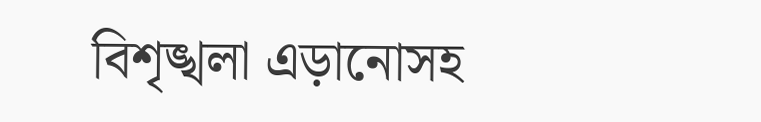বিশৃঙ্খলা এড়ানোসহ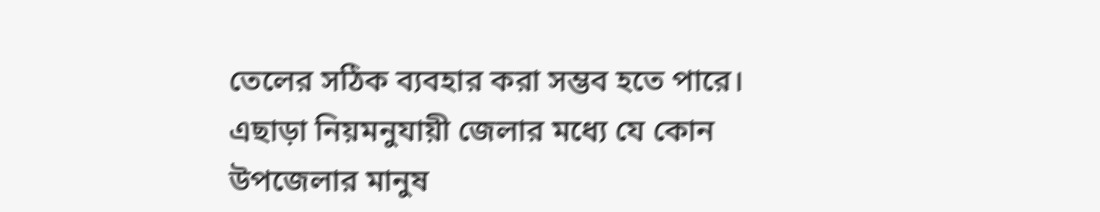তেলের সঠিক ব্যবহার করা সম্ভব হতে পারে। এছাড়া নিয়মনুযায়ী জেলার মধ্যে যে কোন উপজেলার মানুষ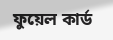ফুয়েল কার্ড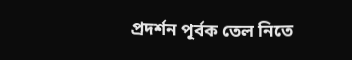প্রদর্শন পূর্বক তেল নিতে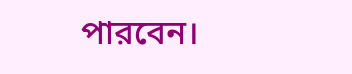পারবেন।